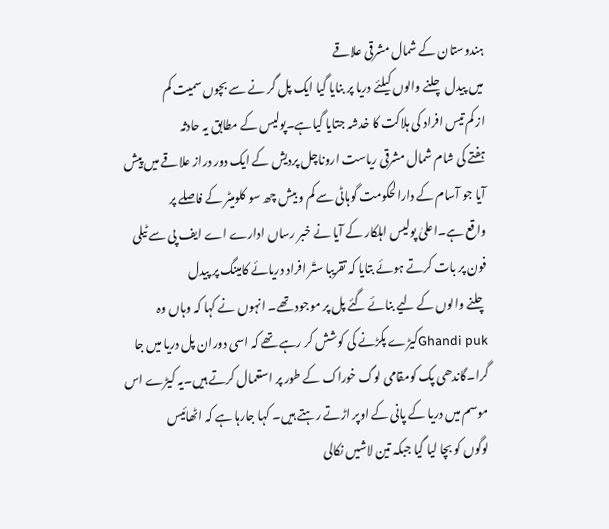ہندوستان کے شمال مشرقی علاقے
میں پیدل چلنے والوں کیلئے دریا پر بنایا گیا ایک پل گر نے سے بچوں سمیت کم
از کم تیس افراد کی ہلاکت کا خدشہ جتایا گیاہے۔پولیس کے مطابق یہ حادثہ
ہفتے کی شام شمال مشرقی ریاست اروناچل پردیش کے ایک دور دراز علاقے میں پیش
آیا جو آسام کے دارالحکومت گوہاٹی سے کم و بیش چھ سو کلومیٹر کے فاصلے پر
واقع ہے۔اعلیٰ پولیس اہلکار کے آیا نے خبر رساں ادارے اے ایف پی سے ٹیلی
فون پر بات کرتے ہوئے بتایا کہ تقریبا ستّر افراد دریائے کامینگ پر پیدل
چلنے والوں کے لیے بنائے گئے پل پر موجود تھے۔ انہوں نے کہا کہ وہاں وہ
Ghandi pukکیڑے پکڑنے کی کوشش کر رہے تھے کہ اسی دوران پل دریا میں جا
گرا۔گاندھی پک کومقامی لوگ خوراک کے طور پر استعمال کرتے ہیں۔یہ کیڑے اس
موسم میں دریا کے پانی کے اوپر اڑتے رہتے ہیں۔ کہا جارہا ہے کہ اٹھائیس
لوگوں کو بچا لیا گیا جبکہ تین لاشیں نکالی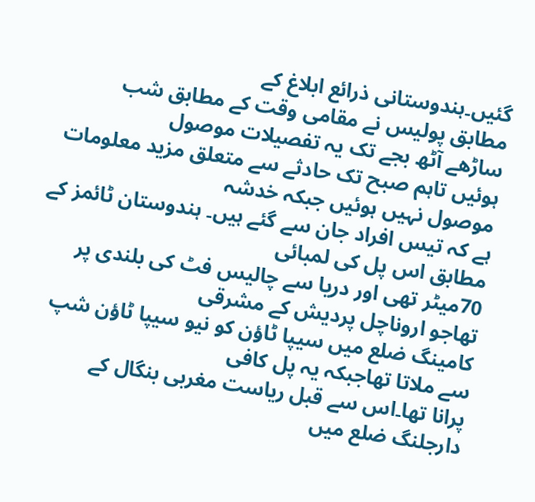گئیں۔ہندوستانی ذرائع ابلاغ کے
مطابق پولیس نے مقامی وقت کے مطابق شب ساڑھے آٹھ بجے تک یہ تفصیلات موصول
ہوئیں تاہم صبح تک حادثے سے متعلق مزید معلومات موصول نہیں ہوئیں جبکہ خدشہ
ہے کہ تیس افراد جان سے گئے ہیں۔ ہندوستان ٹائمز کے مطابق اس پل کی لمبائی
70میٹر تھی اور دریا سے چالیس فٹ کی بلندی پر تھاجو اروناچل پردیش کے مشرقی
کامینگ ضلع میں سیپا ٹاؤن کو نیو سیپا ٹاؤن شپ سے ملاتا تھاجبکہ یہ پل کافی
پرانا تھا۔اس سے قبل ریاست مغربی بنگال کے دارجلنگ ضلع میں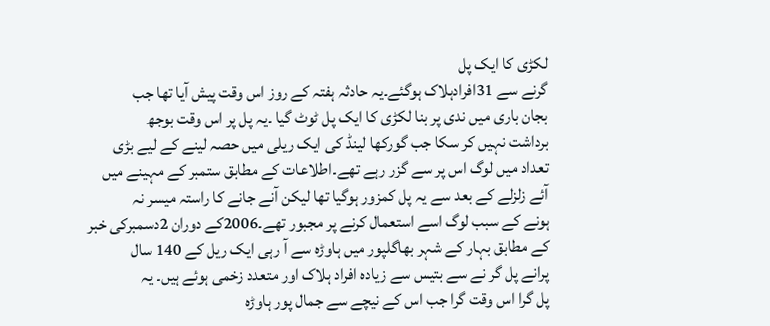لکڑی کا ایک پل
گرنے سے 31افرادہلاک ہوگئے۔یہ حادثہ ہفتہ کے روز اس وقت پیش آیا تھا جب
بجان باری میں ندی پر بنا لکڑی کا ایک پل ٹوٹ گیا ۔یہ پل پر اس وقت بوجھ
برداشت نہیں کر سکا جب گورکھا لینڈ کی ایک ریلی میں حصہ لینے کے لیے بڑی
تعداد میں لوگ اس پر سے گزر رہے تھے۔اطلاعات کے مطابق ستمبر کے مہینے میں
آئے زلزلے کے بعد سے یہ پل کمزور ہوگیا تھا لیکن آنے جانے کا راستہ میسر نہ
ہونے کے سبب لوگ اسے استعمال کرنے پر مجبور تھے۔2006کے دوران 2دسمبرکی خبر
کے مطابق بہار کے شہر بھاگلپور میں ہاوڑہ سے آ رہی ایک ریل کے 140 سال
پرانے پل گر نے سے بتیس سے زیادہ افراد ہلاک اور متعدد زخمی ہوئے ہیں۔ یہ
پل گرا اس وقت گرا جب اس کے نیچے سے جمال پور ہاوڑہ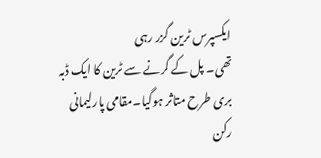ایکسپرس ٹرین گزر رہی
تھی۔ پل کے گرنے سے ٹرین کا ایک ڈبہ بری طرح متاثر ہوگیا۔مقامی پارلیمانی
رکن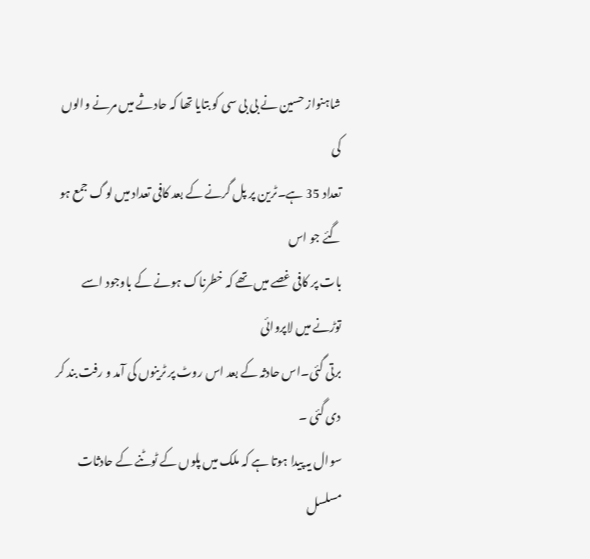شاہنواز حسین نے بی بی سی کو بتایا تھا کہ حادثے میں مرنے والوں کی
تعداد 35 ہے۔ٹرین پر پل گرنے کے بعد کافی تعداد میں لوگ جمع ہو گئے جو اس
بات پر کافی غصے میں تھے کہ خطرناک ہونے کے باوجود اسے توڑنے میں لاپروائی
برتی گئی۔اس حادثہ کے بعد اس روٹ پر ٹرینوں کی آمد و رفت بند کر دی گئی ۔
سوال یہ پیدا ہوتا ہے کہ ملک میں پلوں کے ٹوٹنے کے حادثات مسلسل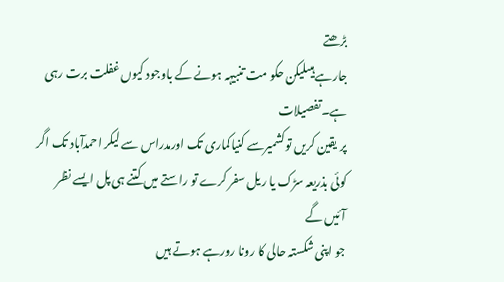بڑھتے
جارہے ہیںلیکن حکو مت تنبیہہ ہونے کے باوجود کیوں غفلت برت رہی ہے۔تفصیلات
پر یقین کریں توکشمیرسے کنیاکماری تک اورمدراس سے لیکر احمدآباد تک اگر
کوئی بذریعہ سڑک یا ریل سفر کرے تو راستے میں کتنے ہی پل ایسے نظر آئیں گے
جو اپنی شکستہ حالی کا رونا رورہے ہوتے ہیں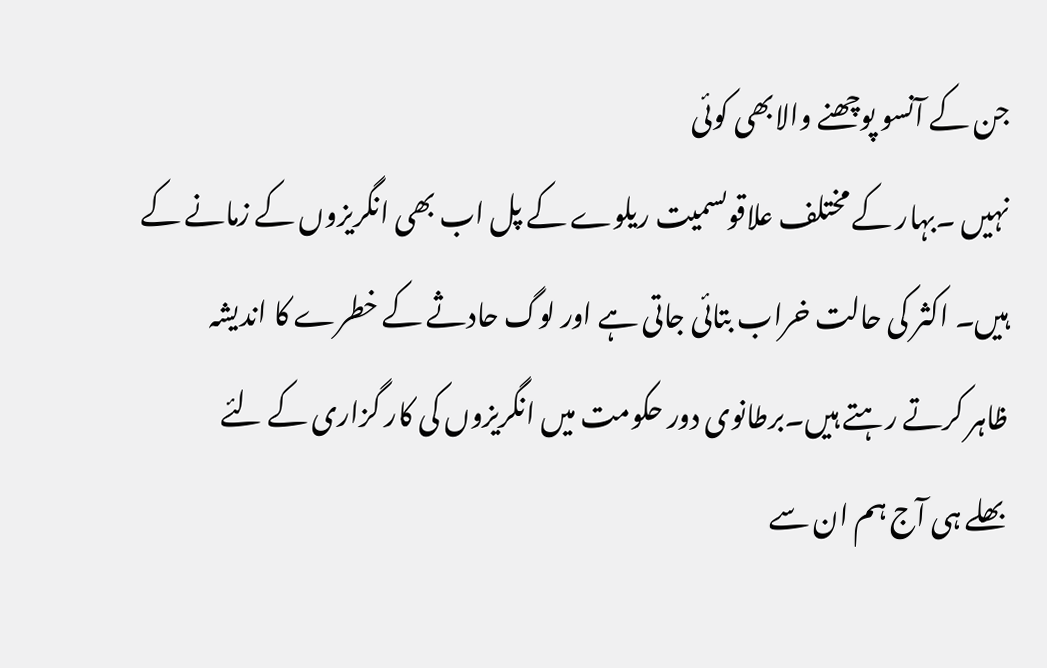جن کے آنسو پوچھنے والابھی کوئی
نہیں ۔بہار کے مختلف علاقوںسمیت ریلوے کے پل اب بھی انگریزوں کے زمانے کے
ہیں۔ اکثر کی حالت خراب بتائی جاتی ہے اور لوگ حادثے کے خطرے کا اندیشہ
ظاہر کرتے رہتے ہیں۔برطانوی دور حکومت میں انگریزوں کی کار گزاری کے لئے
بھلے ہی آج ہم ان سے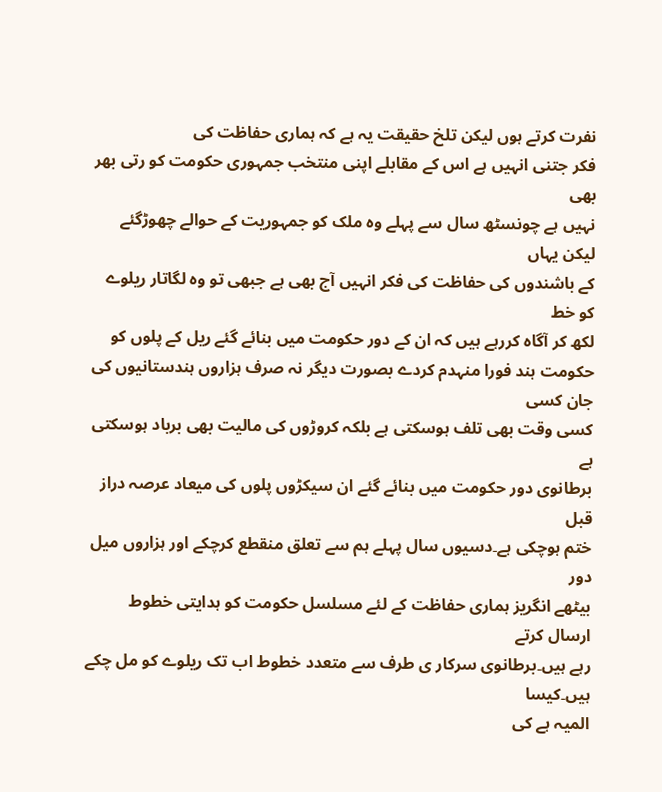نفرت کرتے ہوں لیکن تلخ حقیقت یہ ہے کہ ہماری حفاظت کی
فکر جتنی انہیں ہے اس کے مقابلے اپنی منتخب جمہوری حکومت کو رتی بھر بھی
نہیں ہے چونسٹھ سال سے پہلے وہ ملک کو جمہوریت کے حوالے چھوڑگئے لیکن یہاں
کے باشندوں کی حفاظت کی فکر انہیں آج بھی ہے جبھی تو وہ لگاتار ریلوے کو خط
لکھ کر آگاہ کررہے ہیں کہ ان کے دور حکومت میں بنائے گئے ریل کے پلوں کو
حکومت ہند فورا منہدم کردے بصورت دیگر نہ صرف ہزاروں ہندستانیوں کی جان کسی
کسی وقت بھی تلف ہوسکتی ہے بلکہ کروڑوں کی مالیت بھی برباد ہوسکتی ہے
برطانوی دور حکومت میں بنائے گئے ان سیکڑوں پلوں کی میعاد عرصہ دراز قبل
ختم ہوچکی ہے۔دسیوں سال پہلے ہم سے تعلق منقطع کرچکے اور ہزاروں میل دور
بیٹھے انگریز ہماری حفاظت کے لئے مسلسل حکومت کو ہدایتی خطوط ارسال کرتے
رہے ہیں۔برطانوی سرکار ی طرف سے متعدد خطوط اب تک ریلوے کو مل چکے ہیں۔کیسا
المیہ ہے کی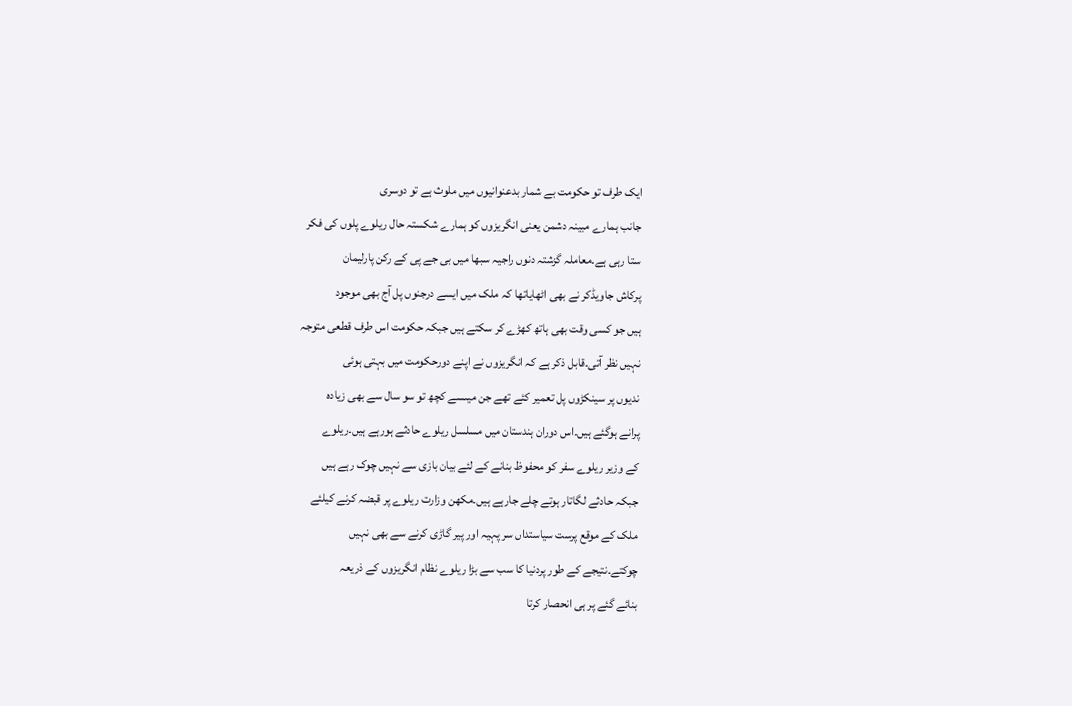ایک طرف تو حکومت بے شمار بدعنوانیوں میں ملوث ہے تو دوسری
جانب ہمارے مبینہ دشمن یعنی انگریزوں کو ہمارے شکستہ حال ریلوے پلوں کی فکر
ستا رہی ہے۔معاملہ گزشتہ دنوں راجیہ سبھا میں بی جے پی کے رکن پارلیمان
پرکاش جاویڈکر نے بھی اٹھایاتھا کہ ملک میں ایسے درجنوں پل آج بھی موجود
ہیں جو کسی وقت بھی ہاتھ کھڑے کر سکتے ہیں جبکہ حکومت اس طرف قطعی متوجہ
نہیں نظر آتی۔قابل ذکر ہے کہ انگریزوں نے اپنے دورحکومت میں بہتی ہوئی
ندیوں پر سینکڑوں پل تعمیر کئے تھے جن میںسے کچھ تو سو سال سے بھی زیادہ
پرانے ہوگئے ہیں۔اس دوران ہندستان میں مسلسل ریلوے حادثے ہورہے ہیں۔ریلوے
کے وزیر ریلوے سفر کو محفوظ بنانے کے لئے بیان بازی سے نہیں چوک رہے ہیں
جبکہ حادثے لگاتار ہوتے چلے جارہے ہیں۔مکھن وزارت ریلوے پر قبضہ کرنے کیلئے
ملک کے موقع پرست سیاستداں سر پہیہ اور پیر گاڑی کرنے سے بھی نہیں
چوکتے۔نتیجے کے طور پردنیا کا سب سے بڑا ریلوے نظام انگریزوں کے ذریعہ
بنائے گئے پر ہی انحصار کرتا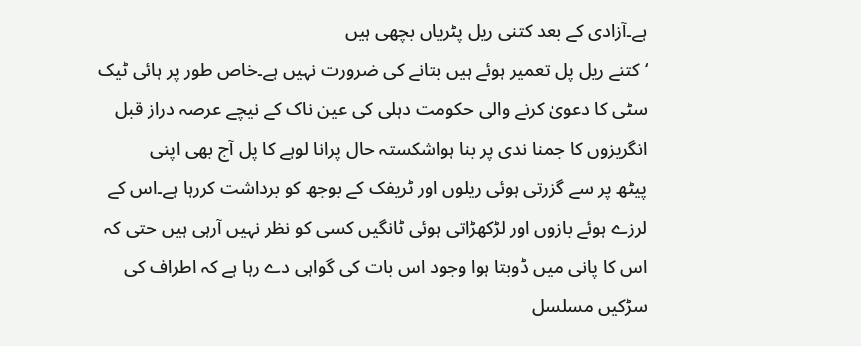ہے۔آزادی کے بعد کتنی ریل پٹریاں بچھی ہیں
‘کتنے ریل پل تعمیر ہوئے ہیں بتانے کی ضرورت نہیں ہے۔خاص طور پر ہائی ٹیک
سٹی کا دعویٰ کرنے والی حکومت دہلی کی عین ناک کے نیچے عرصہ دراز قبل
انگریزوں کا جمنا ندی پر بنا ہواشکستہ حال پرانا لوہے کا پل آج بھی اپنی
پیٹھ پر سے گزرتی ہوئی ریلوں اور ٹریفک کے بوجھ کو برداشت کررہا ہے۔اس کے
لرزے ہوئے بازوں اور لڑکھڑاتی ہوئی ٹانگیں کسی کو نظر نہیں آرہی ہیں حتی کہ
اس کا پانی میں ڈوبتا ہوا وجود اس بات کی گواہی دے رہا ہے کہ اطراف کی
سڑکیں مسلسل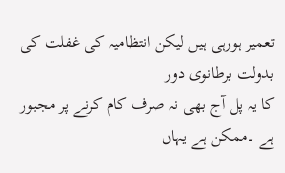تعمیر ہورہی ہیں لیکن انتظامیہ کی غفلت کی بدولت برطانوی دور
کا یہ پل آج بھی نہ صرف کام کرنے پر مجبور ہے ۔ممکن ہے یہاں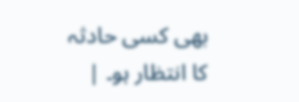بھی کسی حادثہ
کا انتظار ہو۔ |